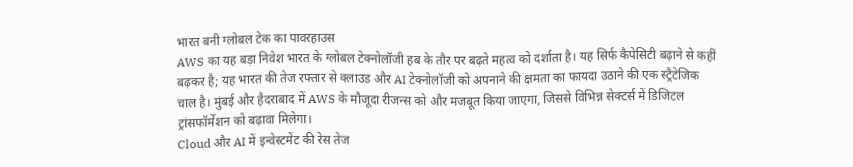भारत बनी ग्लोबल टेक का पावरहाउस
AWS का यह बड़ा निवेश भारत के ग्लोबल टेक्नोलॉजी हब के तौर पर बढ़ते महत्व को दर्शाता है। यह सिर्फ कैपेसिटी बढ़ाने से कहीं बढ़कर है; यह भारत की तेज रफ्तार से क्लाउड और AI टेक्नोलॉजी को अपनाने की क्षमता का फायदा उठाने की एक स्ट्रैटेजिक चाल है। मुंबई और हैदराबाद में AWS के मौजूदा रीजन्स को और मजबूत किया जाएगा, जिससे विभिन्न सेक्टर्स में डिजिटल ट्रांसफॉर्मेशन को बढ़ावा मिलेगा।
Cloud और AI में इन्वेस्टमेंट की रेस तेज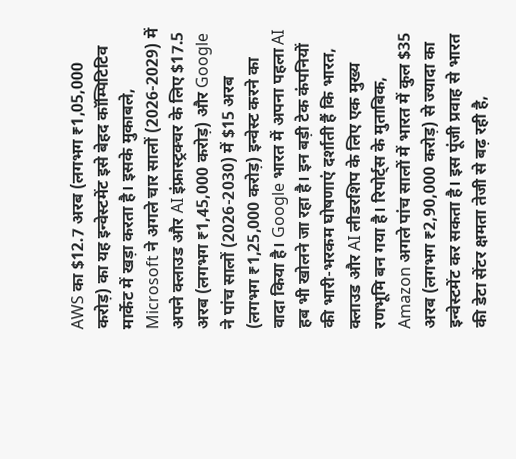AWS का $12.7 अरब (लगभग ₹1,05,000 करोड़) का यह इन्वेस्टमेंट इसे बेहद कॉम्पिटिटिव मार्केट में खड़ा करता है। इसके मुकाबले, Microsoft ने अगले चार सालों (2026-2029) में अपने क्लाउड और AI इंफ्रास्ट्रक्चर के लिए $17.5 अरब (लगभग ₹1,45,000 करोड़) और Google ने पांच सालों (2026-2030) में $15 अरब (लगभग ₹1,25,000 करोड़) इन्वेस्ट करने का वादा किया है। Google भारत में अपना पहला AI हब भी खोलने जा रहा है। इन बड़ी टेक कंपनियों की भारी-भरकम घोषणाएं दर्शाती हैं कि भारत, क्लाउड और AI लीडरशिप के लिए एक मुख्य रणभूमि बन गया है। रिपोर्ट्स के मुताबिक, Amazon अगले पांच सालों में भारत में कुल $35 अरब (लगभग ₹2,90,000 करोड़) से ज्यादा का इन्वेस्टमेंट कर सकता है। इस पूंजी प्रवाह से भारत की डेटा सेंटर क्षमता तेजी से बढ़ रही है,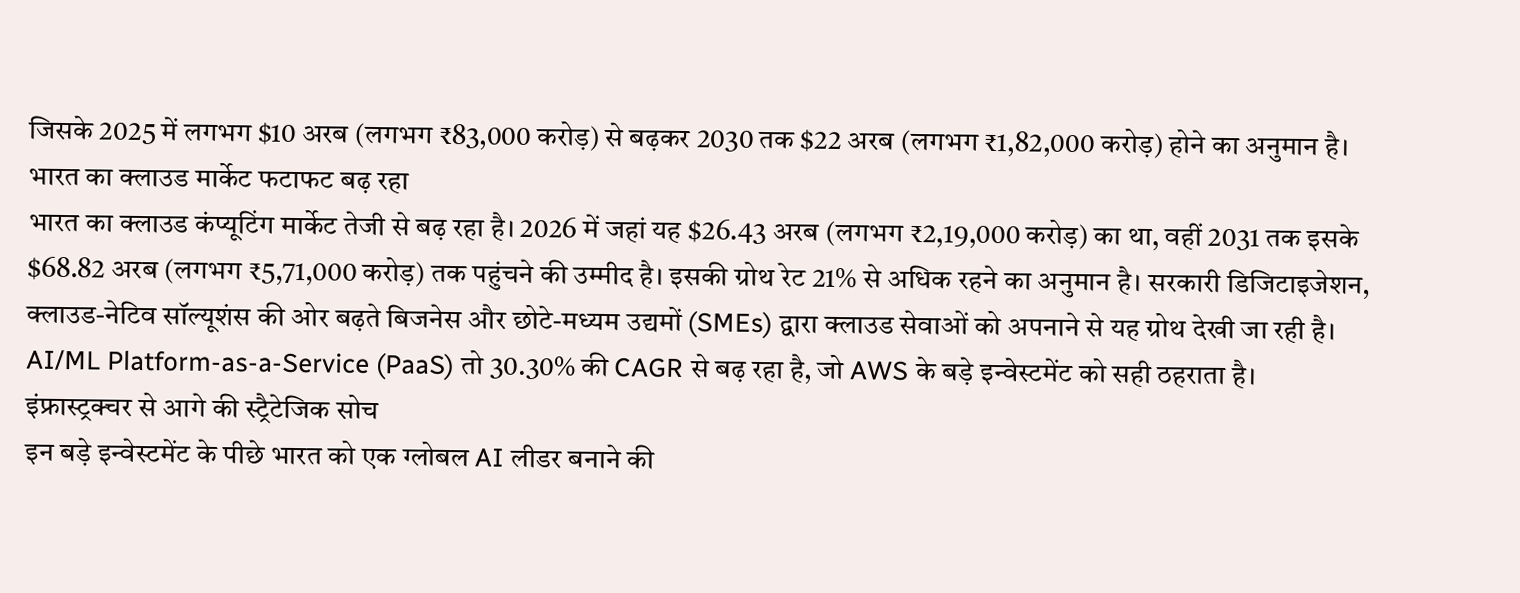जिसके 2025 में लगभग $10 अरब (लगभग ₹83,000 करोड़) से बढ़कर 2030 तक $22 अरब (लगभग ₹1,82,000 करोड़) होने का अनुमान है।
भारत का क्लाउड मार्केट फटाफट बढ़ रहा
भारत का क्लाउड कंप्यूटिंग मार्केट तेजी से बढ़ रहा है। 2026 में जहां यह $26.43 अरब (लगभग ₹2,19,000 करोड़) का था, वहीं 2031 तक इसके $68.82 अरब (लगभग ₹5,71,000 करोड़) तक पहुंचने की उम्मीद है। इसकी ग्रोथ रेट 21% से अधिक रहने का अनुमान है। सरकारी डिजिटाइजेशन, क्लाउड-नेटिव सॉल्यूशंस की ओर बढ़ते बिजनेस और छोटे-मध्यम उद्यमों (SMEs) द्वारा क्लाउड सेवाओं को अपनाने से यह ग्रोथ देखी जा रही है। AI/ML Platform-as-a-Service (PaaS) तो 30.30% की CAGR से बढ़ रहा है, जो AWS के बड़े इन्वेस्टमेंट को सही ठहराता है।
इंफ्रास्ट्रक्चर से आगे की स्ट्रैटेजिक सोच
इन बड़े इन्वेस्टमेंट के पीछे भारत को एक ग्लोबल AI लीडर बनाने की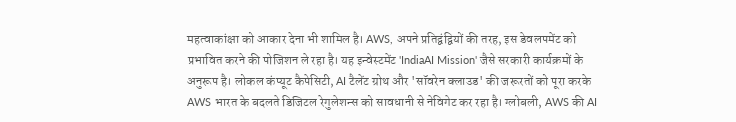महत्वाकांक्षा को आकार देना भी शामिल है। AWS, अपने प्रतिद्वंद्वियों की तरह, इस डेवलपमेंट को प्रभावित करने की पोजिशन ले रहा है। यह इन्वेस्टमेंट 'IndiaAI Mission' जैसे सरकारी कार्यक्रमों के अनुरूप है। लोकल कंप्यूट कैपेसिटी, AI टैलेंट ग्रोथ और 'सॉवरेन क्लाउड' की जरूरतों को पूरा करके AWS भारत के बदलते डिजिटल रेगुलेशन्स को सावधानी से नेविगेट कर रहा है। ग्लोबली, AWS की AI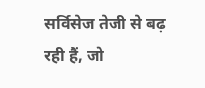सर्विसेज तेजी से बढ़ रही हैं, जो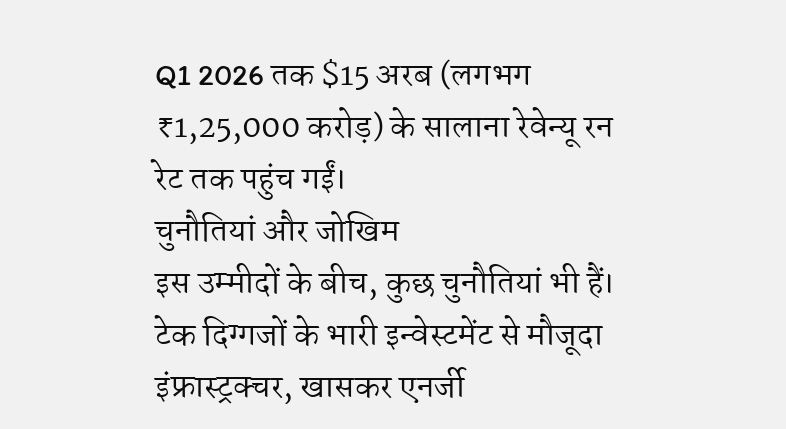Q1 2026 तक $15 अरब (लगभग ₹1,25,000 करोड़) के सालाना रेवेन्यू रन रेट तक पहुंच गईं।
चुनौतियां और जोखिम
इस उम्मीदों के बीच, कुछ चुनौतियां भी हैं। टेक दिग्गजों के भारी इन्वेस्टमेंट से मौजूदा इंफ्रास्ट्रक्चर, खासकर एनर्जी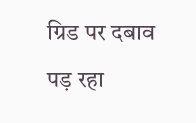ग्रिड पर दबाव पड़ रहा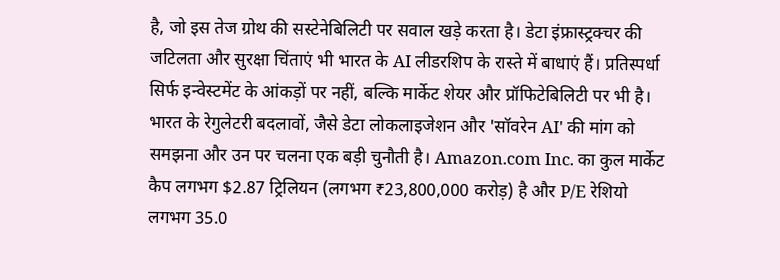है, जो इस तेज ग्रोथ की सस्टेनेबिलिटी पर सवाल खड़े करता है। डेटा इंफ्रास्ट्रक्चर की जटिलता और सुरक्षा चिंताएं भी भारत के AI लीडरशिप के रास्ते में बाधाएं हैं। प्रतिस्पर्धा सिर्फ इन्वेस्टमेंट के आंकड़ों पर नहीं, बल्कि मार्केट शेयर और प्रॉफिटेबिलिटी पर भी है। भारत के रेगुलेटरी बदलावों, जैसे डेटा लोकलाइजेशन और 'सॉवरेन AI' की मांग को समझना और उन पर चलना एक बड़ी चुनौती है। Amazon.com Inc. का कुल मार्केट कैप लगभग $2.87 ट्रिलियन (लगभग ₹23,800,000 करोड़) है और P/E रेशियो लगभग 35.0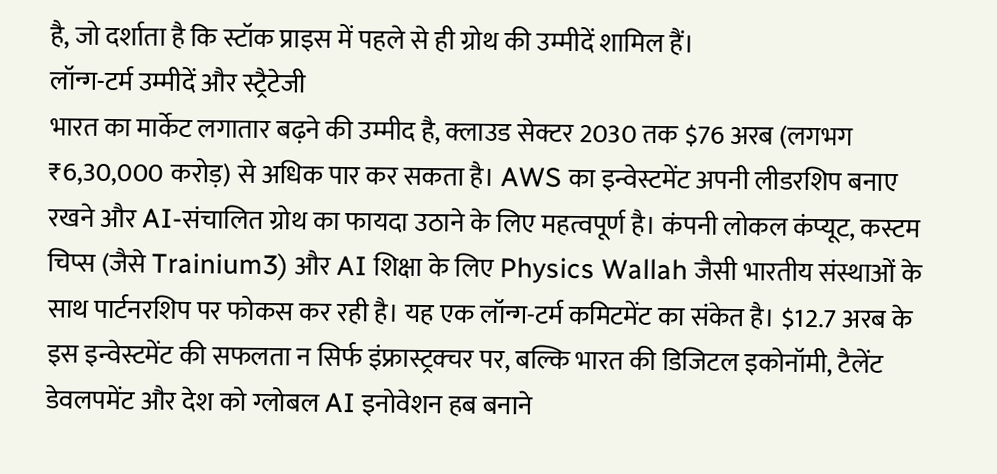है, जो दर्शाता है कि स्टॉक प्राइस में पहले से ही ग्रोथ की उम्मीदें शामिल हैं।
लॉन्ग-टर्म उम्मीदें और स्ट्रैटेजी
भारत का मार्केट लगातार बढ़ने की उम्मीद है, क्लाउड सेक्टर 2030 तक $76 अरब (लगभग ₹6,30,000 करोड़) से अधिक पार कर सकता है। AWS का इन्वेस्टमेंट अपनी लीडरशिप बनाए रखने और AI-संचालित ग्रोथ का फायदा उठाने के लिए महत्वपूर्ण है। कंपनी लोकल कंप्यूट, कस्टम चिप्स (जैसे Trainium3) और AI शिक्षा के लिए Physics Wallah जैसी भारतीय संस्थाओं के साथ पार्टनरशिप पर फोकस कर रही है। यह एक लॉन्ग-टर्म कमिटमेंट का संकेत है। $12.7 अरब के इस इन्वेस्टमेंट की सफलता न सिर्फ इंफ्रास्ट्रक्चर पर, बल्कि भारत की डिजिटल इकोनॉमी, टैलेंट डेवलपमेंट और देश को ग्लोबल AI इनोवेशन हब बनाने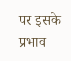पर इसके प्रभाव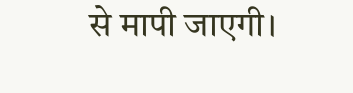से मापी जाएगी।